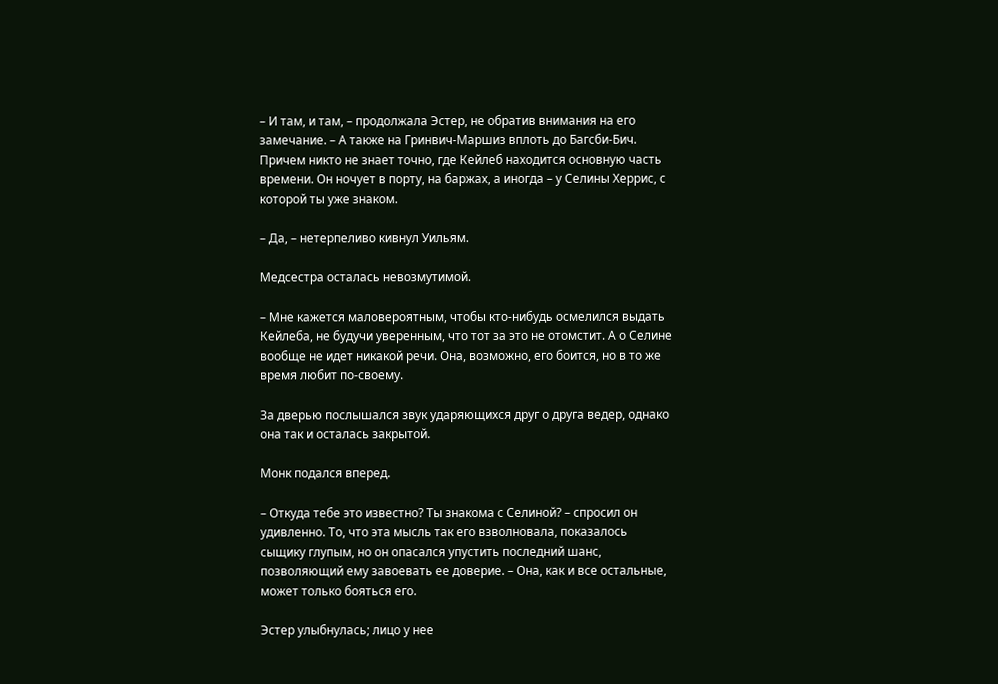– И там, и там, – продолжала Эстер, не обратив внимания на его замечание. – А также на Гринвич-Маршиз вплоть до Багсби-Бич. Причем никто не знает точно, где Кейлеб находится основную часть времени. Он ночует в порту, на баржах, а иногда – у Селины Херрис, с которой ты уже знаком.

– Да, – нетерпеливо кивнул Уильям.

Медсестра осталась невозмутимой.

– Мне кажется маловероятным, чтобы кто-нибудь осмелился выдать Кейлеба, не будучи уверенным, что тот за это не отомстит. А о Селине вообще не идет никакой речи. Она, возможно, его боится, но в то же время любит по-своему.

За дверью послышался звук ударяющихся друг о друга ведер, однако она так и осталась закрытой.

Монк подался вперед.

– Откуда тебе это известно? Ты знакома с Селиной? – спросил он удивленно. То, что эта мысль так его взволновала, показалось сыщику глупым, но он опасался упустить последний шанс, позволяющий ему завоевать ее доверие. – Она, как и все остальные, может только бояться его.

Эстер улыбнулась; лицо у нее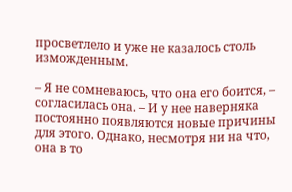просветлело и уже не казалось столь изможденным.

– Я не сомневаюсь, что она его боится, – согласилась она. – И у нее наверняка постоянно появляются новые причины для этого. Однако, несмотря ни на что, она в то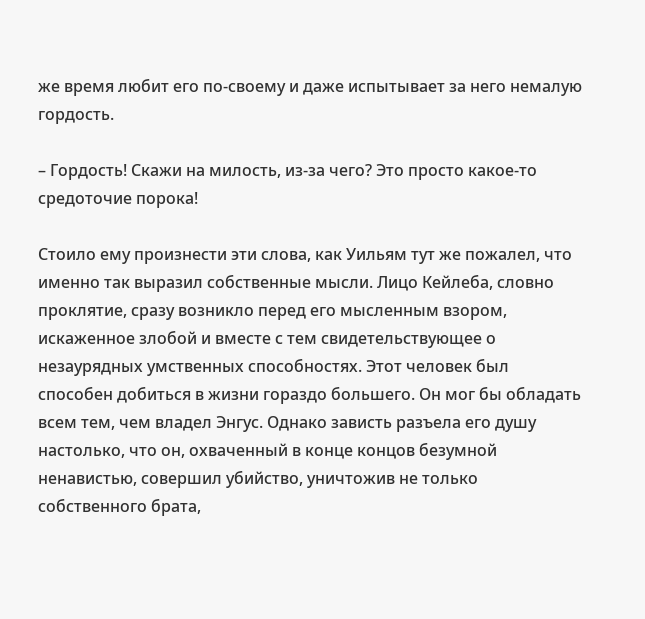же время любит его по-своему и даже испытывает за него немалую гордость.

– Гордость! Скажи на милость, из-за чего? Это просто какое-то средоточие порока!

Стоило ему произнести эти слова, как Уильям тут же пожалел, что именно так выразил собственные мысли. Лицо Кейлеба, словно проклятие, сразу возникло перед его мысленным взором, искаженное злобой и вместе с тем свидетельствующее о незаурядных умственных способностях. Этот человек был способен добиться в жизни гораздо большего. Он мог бы обладать всем тем, чем владел Энгус. Однако зависть разъела его душу настолько, что он, охваченный в конце концов безумной ненавистью, совершил убийство, уничтожив не только собственного брата,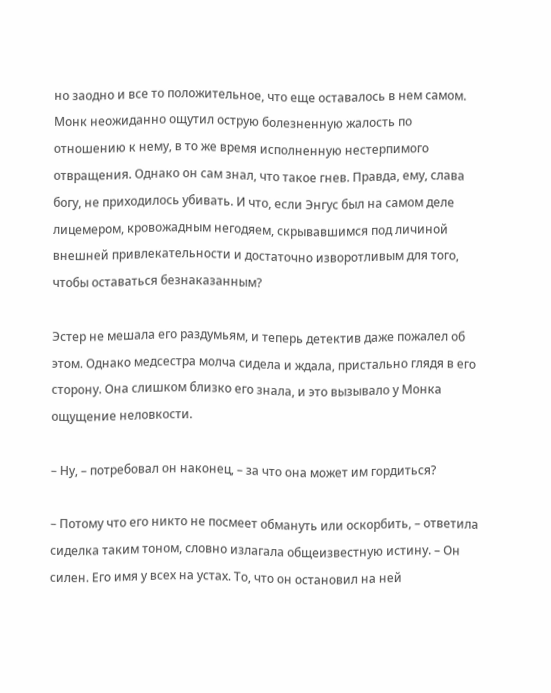но заодно и все то положительное, что еще оставалось в нем самом. Монк неожиданно ощутил острую болезненную жалость по отношению к нему, в то же время исполненную нестерпимого отвращения. Однако он сам знал, что такое гнев. Правда, ему, слава богу, не приходилось убивать. И что, если Энгус был на самом деле лицемером, кровожадным негодяем, скрывавшимся под личиной внешней привлекательности и достаточно изворотливым для того, чтобы оставаться безнаказанным?

Эстер не мешала его раздумьям, и теперь детектив даже пожалел об этом. Однако медсестра молча сидела и ждала, пристально глядя в его сторону. Она слишком близко его знала, и это вызывало у Монка ощущение неловкости.

– Ну, – потребовал он наконец, – за что она может им гордиться?

– Потому что его никто не посмеет обмануть или оскорбить, – ответила сиделка таким тоном, словно излагала общеизвестную истину. – Он силен. Его имя у всех на устах. То, что он остановил на ней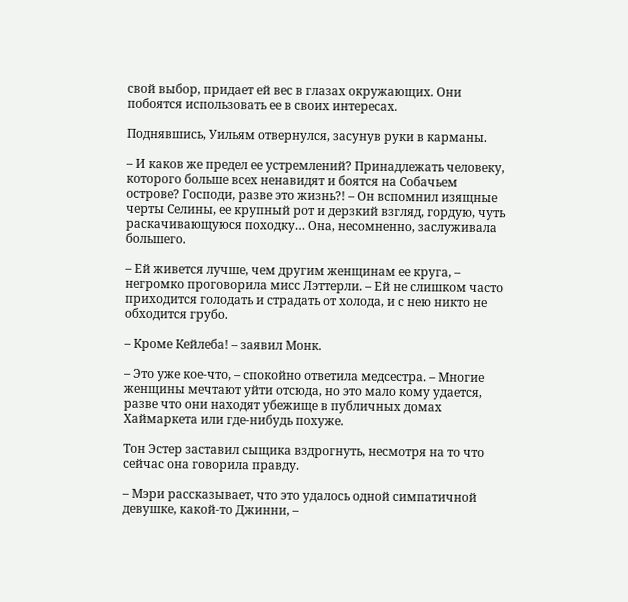свой выбор, придает ей вес в глазах окружающих. Они побоятся использовать ее в своих интересах.

Поднявшись, Уильям отвернулся, засунув руки в карманы.

– И каков же предел ее устремлений? Принадлежать человеку, которого больше всех ненавидят и боятся на Собачьем острове? Господи, разве это жизнь?! – Он вспомнил изящные черты Селины, ее крупный рот и дерзкий взгляд, гордую, чуть раскачивающуюся походку… Она, несомненно, заслуживала большего.

– Ей живется лучше, чем другим женщинам ее круга, – негромко проговорила мисс Лэттерли. – Ей не слишком часто приходится голодать и страдать от холода, и с нею никто не обходится грубо.

– Кроме Кейлеба! – заявил Монк.

– Это уже кое-что, – спокойно ответила медсестра. – Многие женщины мечтают уйти отсюда, но это мало кому удается, разве что они находят убежище в публичных домах Хаймаркета или где-нибудь похуже.

Тон Эстер заставил сыщика вздрогнуть, несмотря на то что сейчас она говорила правду.

– Мэри рассказывает, что это удалось одной симпатичной девушке, какой-то Джинни, –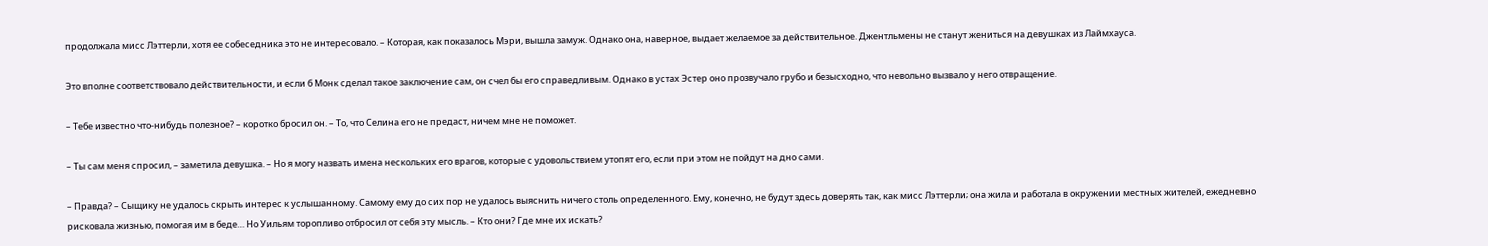продолжала мисс Лэттерли, хотя ее собеседника это не интересовало. – Которая, как показалось Мэри, вышла замуж. Однако она, наверное, выдает желаемое за действительное. Джентльмены не станут жениться на девушках из Лаймхауса.

Это вполне соответствовало действительности, и если б Монк сделал такое заключение сам, он счел бы его справедливым. Однако в устах Эстер оно прозвучало грубо и безысходно, что невольно вызвало у него отвращение.

– Тебе известно что-нибудь полезное? – коротко бросил он. – То, что Селина его не предаст, ничем мне не поможет.

– Ты сам меня спросил, – заметила девушка. – Но я могу назвать имена нескольких его врагов, которые с удовольствием утопят его, если при этом не пойдут на дно сами.

– Правда? – Сыщику не удалось скрыть интерес к услышанному. Самому ему до сих пор не удалось выяснить ничего столь определенного. Ему, конечно, не будут здесь доверять так, как мисс Лэттерли; она жила и работала в окружении местных жителей, ежедневно рисковала жизнью, помогая им в беде… Но Уильям торопливо отбросил от себя эту мысль. – Кто они? Где мне их искать?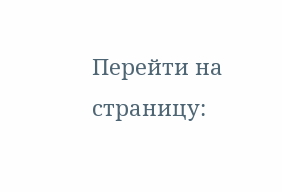Перейти на страницу: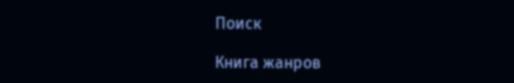Поиск

Книга жанров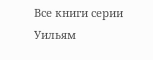Все книги серии Уильям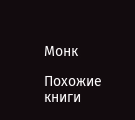Монк

Похожие книги